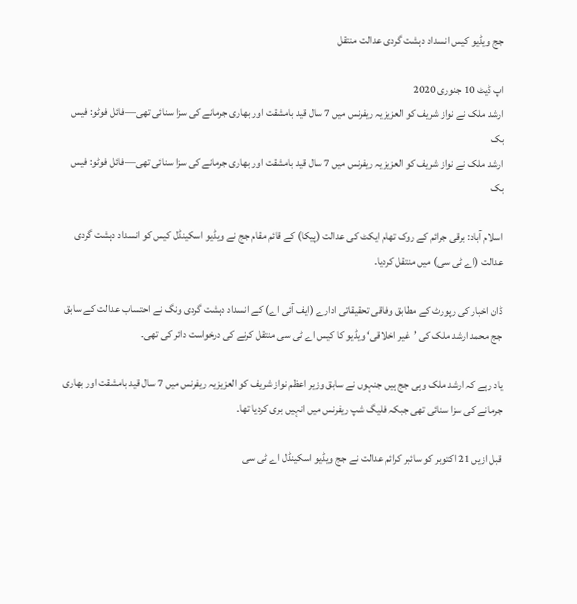جج ویڈیو کیس انسداد دہشت گردی عدالت منتقل

اپ ڈیٹ 10 جنوری 2020
ارشد ملک نے نواز شریف کو العزیزیہ ریفرنس میں 7 سال قید بامشقت اور بھاری جرمانے کی سزا سنائی تھی—فائل فوٹو: فیس بک
ارشد ملک نے نواز شریف کو العزیزیہ ریفرنس میں 7 سال قید بامشقت اور بھاری جرمانے کی سزا سنائی تھی—فائل فوٹو: فیس بک

اسلام آباد: برقی جرائم کے روک تھام ایکٹ کی عدالت (پیکا) کے قائم مقام جج نے ویڈیو اسکینڈل کیس کو انسداد دہشت گردی عدالت (اے ٹی سی) میں منتقل کردیا۔

ڈان اخبار کی رپورٹ کے مطابق وفاقی تحقیقاتی ادارے (ایف آئی اے) کے انسداد دہشت گردی ونگ نے احتساب عدالت کے سابق جج محمد ارشد ملک کی ’غیر اخلاقی‘ ویڈیو کا کیس اے ٹی سی منتقل کرنے کی درخواست دائر کی تھی۔

یاد رہے کہ ارشد ملک وہی جج ہیں جنہوں نے سابق وزیر اعظم نواز شریف کو العزیزیہ ریفرنس میں 7 سال قید بامشقت اور بھاری جرمانے کی سزا سنائی تھی جبکہ فلیگ شپ ریفرنس میں انہیں بری کردیا تھا۔

قبل ازیں 21 اکتوبر کو سائبر کرائم عدالت نے جج ویڈیو اسکینڈل اے ٹی سی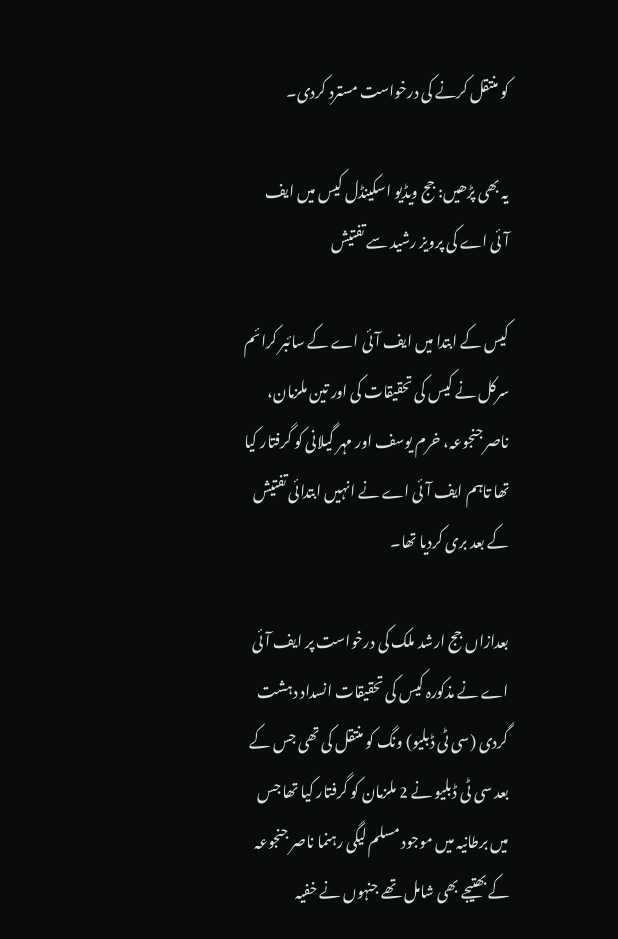کو منتقل کرنے کی درخواست مسترد کردی۔

یہ بھی پڑھیں: جج ویڈیو اسکینڈل کیس میں ایف آئی اے کی پرویز رشید سے تفتیش

کیس کے ابتدا میں ایف آئی اے کے سائبر کرائم سرکل نے کیس کی تحقیقات کی اور تین ملزمان، ناصر جنجوعہ، خرم یوسف اور مہر گیلانی کو گرفتار کیا تھا تاہم ایف آئی اے نے انہیں ابتدائی تفتیش کے بعد بری کردیا تھا۔

بعدازاں جج ارشد ملک کی درخواست پر ایف آئی اے نے مذکورہ کیس کی تحقیقات انسداد دہشت گردی (سی ٹی ڈبلیو) ونگ کو منتقل کی تھی جس کے بعد سی ٹی ڈبلیو نے 2 ملزمان کو گرفتار کیا تھا جس میں برطانیہ میں موجود مسلم لیگی رہنما ناصر جنجوعہ کے بھتیجے بھی شامل تھے جنہوں نے خفیہ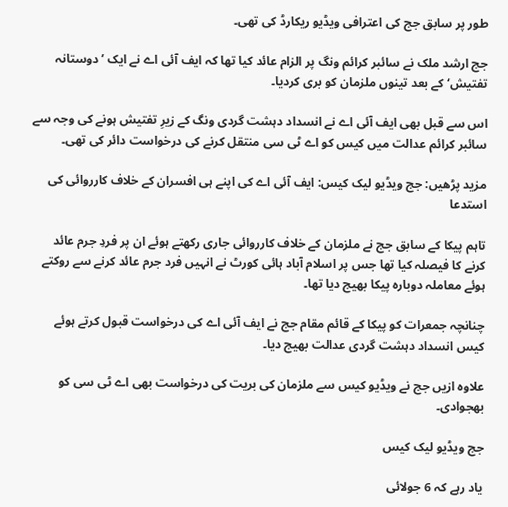طور پر سابق جج کی اعترافی ویڈیو ریکارڈ کی تھی۔

جج ارشد ملک نے سائبر کرائم ونگ پر الزام عائد کیا تھا کہ ایف آئی اے نے ایک ’دوستانہ تفتیش‘ کے بعد تینوں ملزمان کو بری کردیا۔

اس سے قبل بھی ایف آئی اے نے انسداد دہشت گردی ونگ کے زیرِ تفتیش ہونے کی وجہ سے سائبر کرائم عدالت میں کیس کو اے ٹی سی منتقل کرنے کی درخواست دائر کی تھی۔

مزید پڑھیں: جج ویڈیو لیک کیس: ایف آئی اے کی اپنے ہی افسران کے خلاف کارروائی کی استدعا

تاہم پیکا کے سابق جج نے ملزمان کے خلاف کارروائی جاری رکھتے ہوئے ان پر فردِ جرم عائد کرنے کا فیصلہ کیا تھا جس پر اسلام آباد ہائی کورٹ نے انہیں فرد جرم عائد کرنے سے روکتے ہوئے معاملہ دوبارہ پیکا بھیج دیا تھا۔

چنانچہ جمعرات کو پیکا کے قائم مقام جج نے ایف آئی اے کی درخواست قبول کرتے ہوئے کیس انسداد دہشت گردی عدالت بھیج دیا۔

علاوہ ازیں جج نے ویڈیو کیس سے ملزمان کی بریت کی درخواست بھی اے ٹی سی کو بھجوادی۔

جج ویڈیو لیک کیس

یاد رہے کہ 6 جولائی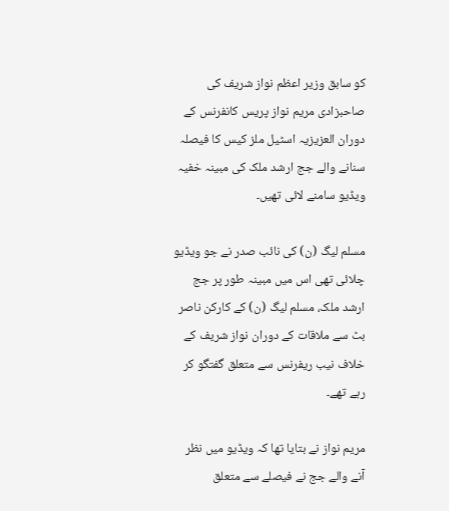کو سابق وزیر اعظم نواز شریف کی صاحبزادی مریم نواز پریس کانفرنس کے دوران العزیزیہ اسٹیل ملز کیس کا فیصلہ سنانے والے جج ارشد ملک کی مبینہ خفیہ ویڈیو سامنے لائی تھیں۔

مسلم لیگ (ن) کی نائب صدر نے جو ویڈیو چلائی تھی اس میں مبینہ طور پر جج ارشد ملک، مسلم لیگ (ن) کے کارکن ناصر بٹ سے ملاقات کے دوران نواز شریف کے خلاف نیب ریفرنس سے متعلق گفتگو کر رہے تھے۔

مریم نواز نے بتایا تھا کہ ویڈیو میں نظر آنے والے جج نے فیصلے سے متعلق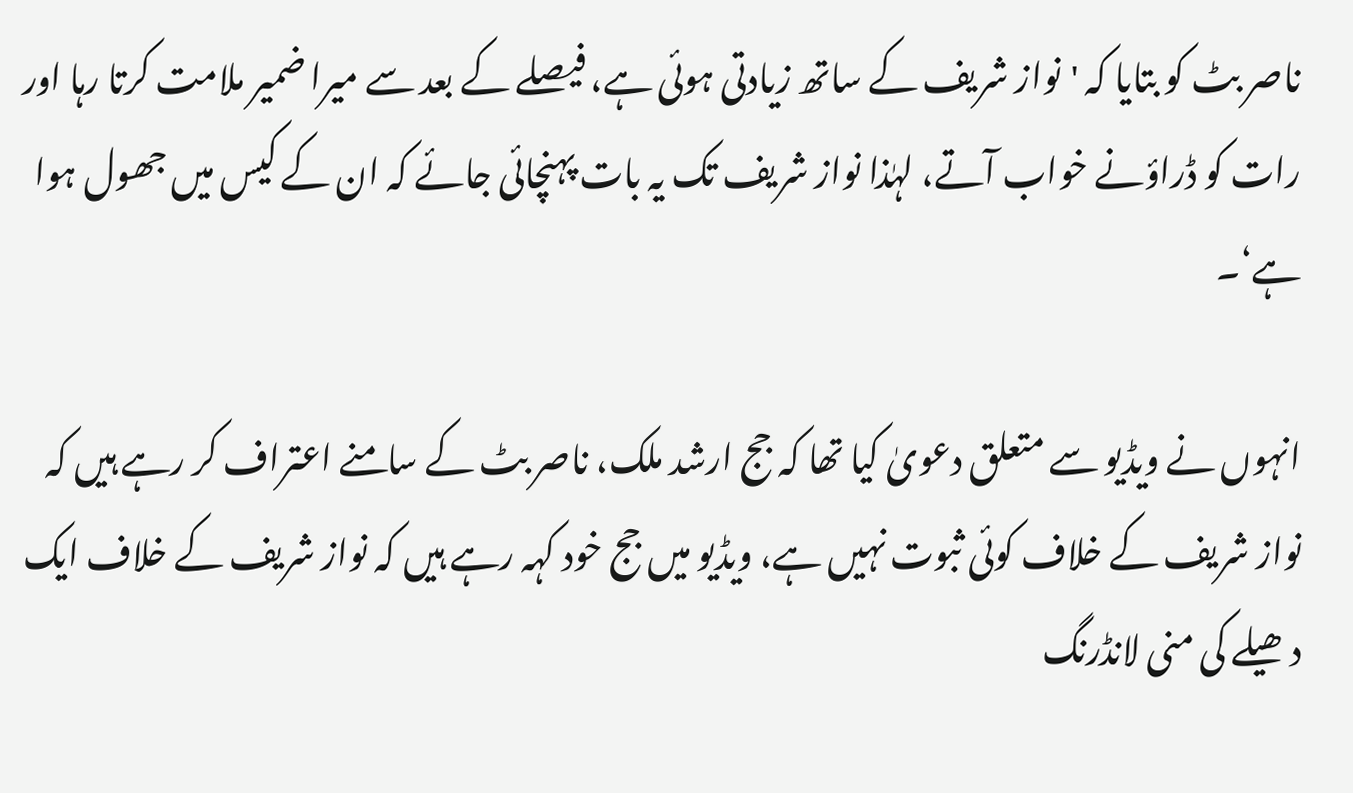ناصر بٹ کو بتایا کہ 'نواز شریف کے ساتھ زیادتی ہوئی ہے، فیصلے کے بعد سے میرا ضمیر ملامت کرتا رہا اور رات کو ڈراؤنے خواب آتے، لہٰذا نواز شریف تک یہ بات پہنچائی جائے کہ ان کے کیس میں جھول ہوا ہے‘۔

انہوں نے ویڈیو سے متعلق دعویٰ کیا تھا کہ جج ارشد ملک، ناصر بٹ کے سامنے اعتراف کر رہے ہیں کہ نواز شریف کے خلاف کوئی ثبوت نہیں ہے، ویڈیو میں جج خود کہہ رہے ہیں کہ نواز شریف کے خلاف ایک دھیلے کی منی لانڈرنگ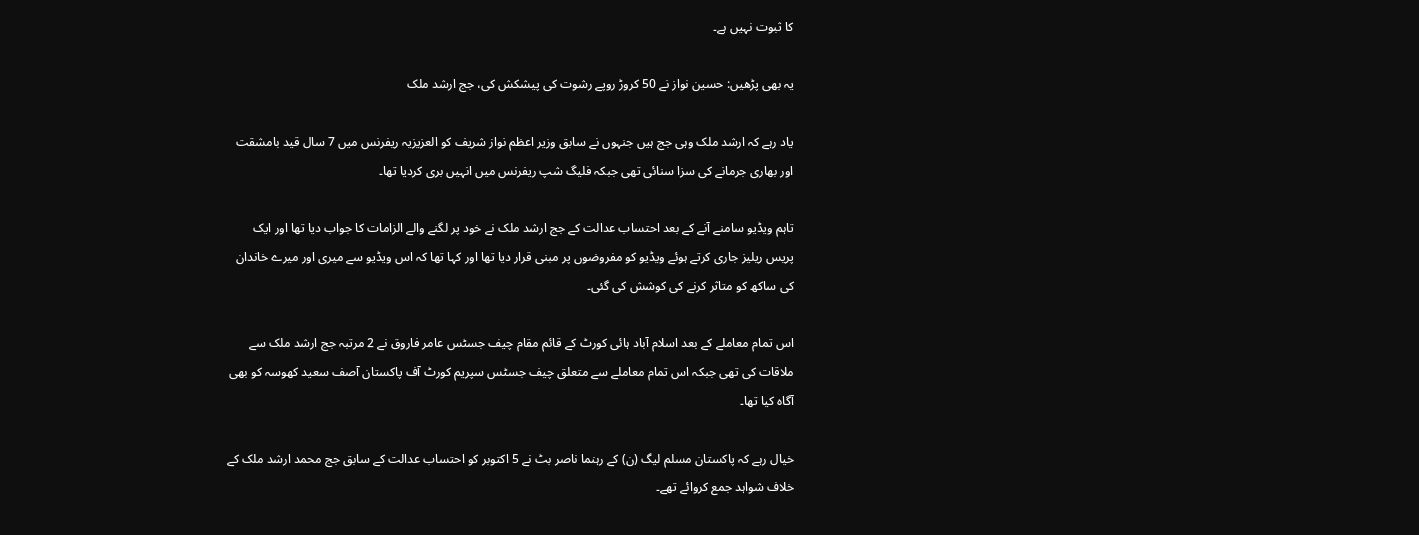کا ثبوت نہیں ہے۔

یہ بھی پڑھیں: حسین نواز نے 50 کروڑ روپے رشوت کی پیشکش کی، جج ارشد ملک

یاد رہے کہ ارشد ملک وہی جج ہیں جنہوں نے سابق وزیر اعظم نواز شریف کو العزیزیہ ریفرنس میں 7 سال قید بامشقت اور بھاری جرمانے کی سزا سنائی تھی جبکہ فلیگ شپ ریفرنس میں انہیں بری کردیا تھا۔

تاہم ویڈیو سامنے آنے کے بعد احتساب عدالت کے جج ارشد ملک نے خود پر لگنے والے الزامات کا جواب دیا تھا اور ایک پریس ریلیز جاری کرتے ہوئے ویڈیو کو مفروضوں پر مبنی قرار دیا تھا اور کہا تھا کہ اس ویڈیو سے میری اور میرے خاندان کی ساکھ کو متاثر کرنے کی کوشش کی گئی۔

اس تمام معاملے کے بعد اسلام آباد ہائی کورٹ کے قائم مقام چیف جسٹس عامر فاروق نے 2 مرتبہ جج ارشد ملک سے ملاقات کی تھی جبکہ اس تمام معاملے سے متعلق چیف جسٹس سپریم کورٹ آف پاکستان آصف سعید کھوسہ کو بھی آگاہ کیا تھا۔

خیال رہے کہ پاکستان مسلم لیگ (ن) کے رہنما ناصر بٹ نے 5 اکتوبر کو احتساب عدالت کے سابق جج محمد ارشد ملک کے خلاف شواہد جمع کروائے تھے۔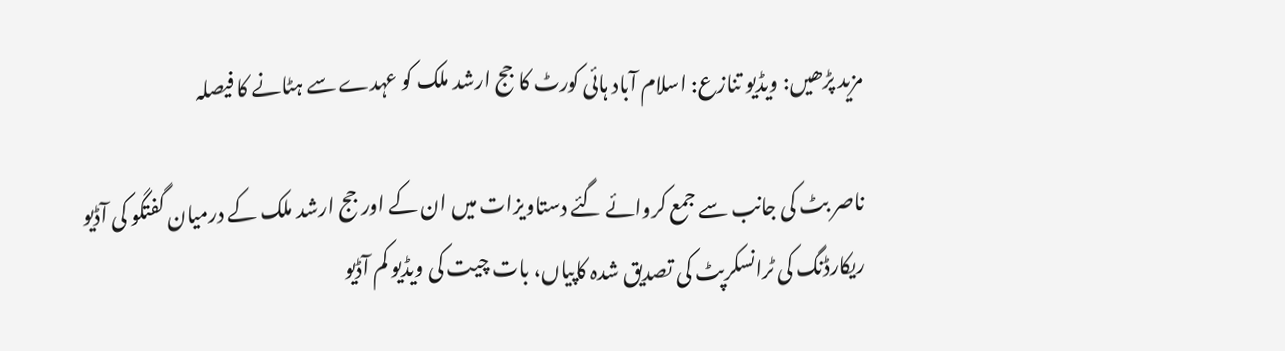مزید پڑھیں: ویڈیو تنازع: اسلام آباد ہائی کورٹ کا جج ارشد ملک کو عہدے سے ہٹانے کا فیصلہ

ناصر بٹ کی جانب سے جمع کروائے گئے دستاویزات میں ان کے اور جج ارشد ملک کے درمیان گفتگو کی آڈیو ریکارڈنگ کی ٹرانسکرپٹ کی تصدیق شدہ کاپیاں، بات چیت کی ویڈیو کم آڈیو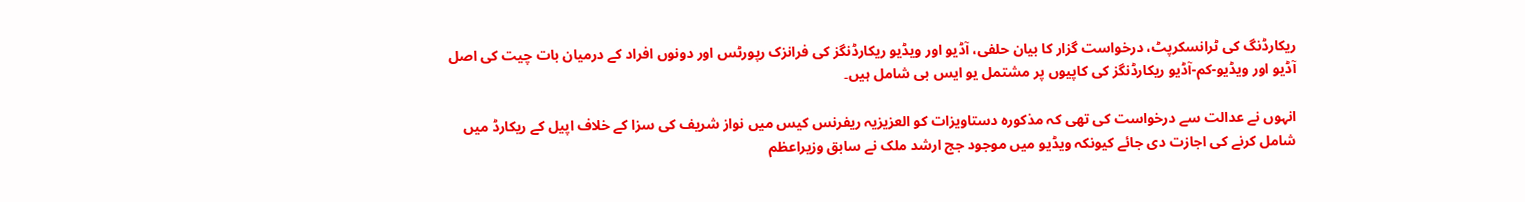ریکارڈنگ کی ٹرانسکرپٹ، درخواست گزار کا بیان حلفی، آڈیو اور ویڈیو ریکارڈنگز کی فرانزک رپورٹس اور دونوں افراد کے درمیان بات چیت کی اصل آڈیو اور ویڈیو-کم-آڈیو ریکارڈنگز کی کاپیوں پر مشتمل یو ایس بی شامل ہیں۔

انہوں نے عدالت سے درخواست کی تھی کہ مذکورہ دستاویزات کو العزیزیہ ریفرنس کیس میں نواز شریف کی سزا کے خلاف اپیل کے ریکارڈ میں شامل کرنے کی اجازت دی جائے کیونکہ ویڈیو میں موجود جج ارشد ملک نے سابق وزیراعظم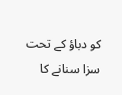کو دباؤ کے تحت سزا سنانے کا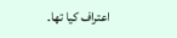اعتراف کیا تھا۔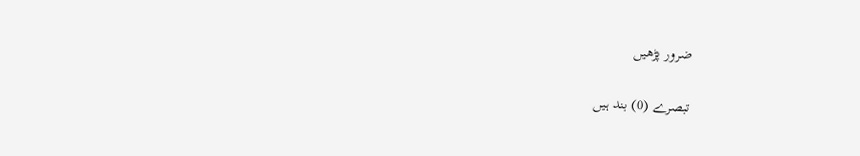ضرور پڑھیں

تبصرے (0) بند ہیں